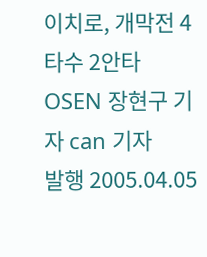이치로, 개막전 4타수 2안타
OSEN 장현구 기자 can 기자
발행 2005.04.05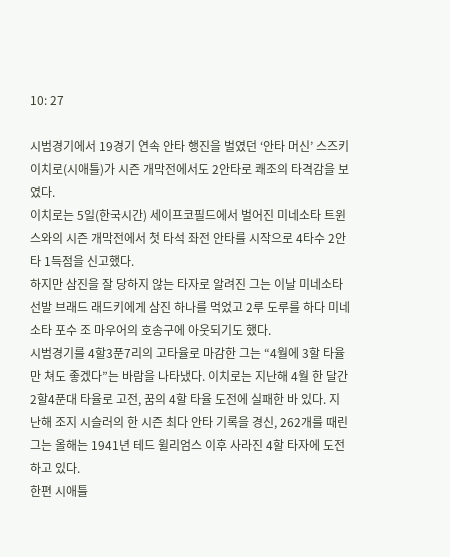10: 27

시범경기에서 19경기 연속 안타 행진을 벌였던 ‘안타 머신’ 스즈키 이치로(시애틀)가 시즌 개막전에서도 2안타로 쾌조의 타격감을 보였다.
이치로는 5일(한국시간) 세이프코필드에서 벌어진 미네소타 트윈스와의 시즌 개막전에서 첫 타석 좌전 안타를 시작으로 4타수 2안타 1득점을 신고했다.
하지만 삼진을 잘 당하지 않는 타자로 알려진 그는 이날 미네소타 선발 브래드 래드키에게 삼진 하나를 먹었고 2루 도루를 하다 미네소타 포수 조 마우어의 호송구에 아웃되기도 했다.
시범경기를 4할3푼7리의 고타율로 마감한 그는 “4월에 3할 타율만 쳐도 좋겠다”는 바람을 나타냈다. 이치로는 지난해 4월 한 달간 2할4푼대 타율로 고전, 꿈의 4할 타율 도전에 실패한 바 있다. 지난해 조지 시슬러의 한 시즌 최다 안타 기록을 경신, 262개를 때린 그는 올해는 1941년 테드 윌리엄스 이후 사라진 4할 타자에 도전하고 있다.
한편 시애틀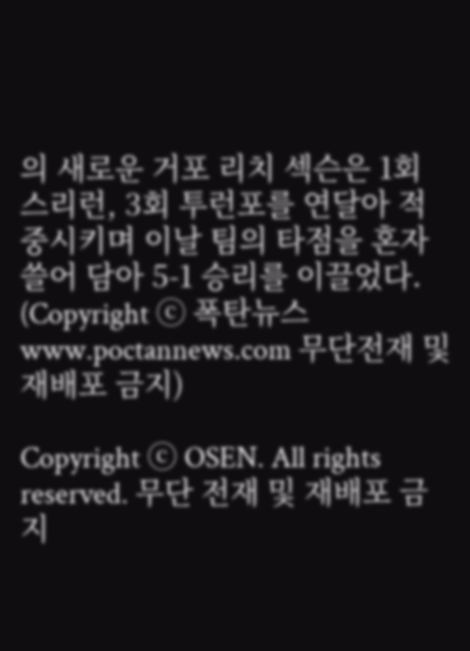의 새로운 거포 리치 섹슨은 1회 스리런, 3회 투런포를 연달아 적중시키며 이날 팀의 타점을 혼자 쓸어 담아 5-1 승리를 이끌었다.
(Copyright ⓒ 폭탄뉴스 www.poctannews.com 무단전재 및 재배포 금지)

Copyright ⓒ OSEN. All rights reserved. 무단 전재 및 재배포 금지